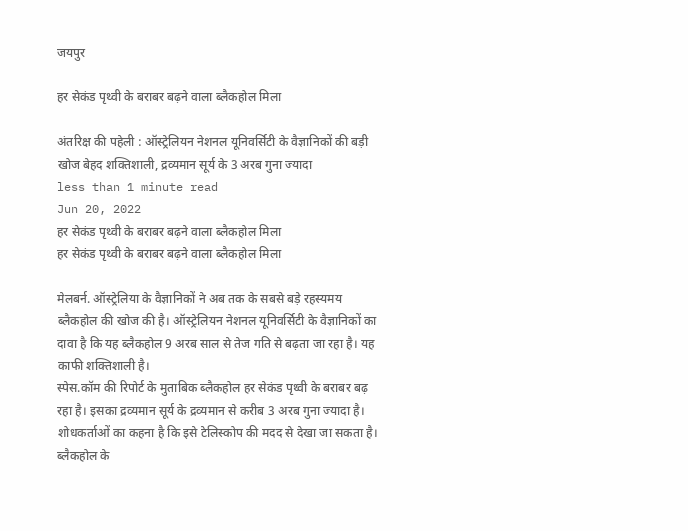जयपुर

हर सेकंड पृथ्वी के बराबर बढ़ने वाला ब्लैकहोल मिला

अंतरिक्ष की पहेली : ऑस्ट्रेलियन नेशनल यूनिवर्सिटी के वैज्ञानिकों की बड़ी खोज बेहद शक्तिशाली, द्रव्यमान सूर्य के 3 अरब गुना ज्यादा
less than 1 minute read
Jun 20, 2022
हर सेकंड पृथ्वी के बराबर बढ़ने वाला ब्लैकहोल मिला
हर सेकंड पृथ्वी के बराबर बढ़ने वाला ब्लैकहोल मिला

मेलबर्न. ऑस्ट्रेलिया के वैज्ञानिकों ने अब तक के सबसे बड़े रहस्यमय ब्लैकहोल की खोज की है। ऑस्ट्रेलियन नेशनल यूनिवर्सिटी के वैज्ञानिकों का दावा है कि यह ब्लैकहोल 9 अरब साल से तेज गति से बढ़ता जा रहा है। यह काफी शक्तिशाली है।
स्पेस.कॉम की रिपोर्ट के मुताबिक ब्लैकहोल हर सेकंड पृथ्वी के बराबर बढ़ रहा है। इसका द्रव्यमान सूर्य के द्रव्यमान से करीब 3 अरब गुना ज्यादा है। शोधकर्ताओं का कहना है कि इसे टेलिस्कोप की मदद से देखा जा सकता है। ब्लैकहोल के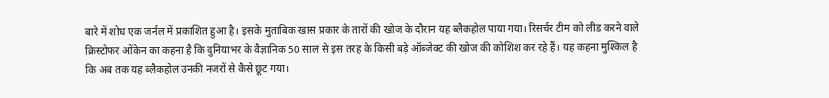बारे में शोध एक जर्नल में प्रकाशित हुआ है। इसके मुताबिक खास प्रकार के तारों की खोज के दौरान यह ब्लैकहोल पाया गया। रिसर्चर टीम को लीड करने वाले क्रिस्टोफर ओंकेन का कहना है कि दुनियाभर के वैज्ञानिक 50 साल से इस तरह के किसी बड़े ऑब्जेक्ट की खोज की कोशिश कर रहे हैं। यह कहना मुश्किल है कि अब तक यह ब्लैकहोल उनकी नजरों से कैसे छूट गया।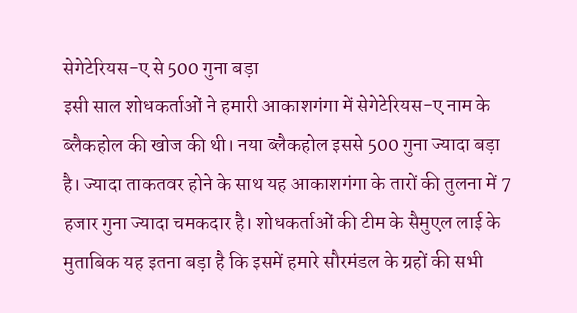सेगेटेरियस-ए से 500 गुना बड़ा
इसी साल शोधकर्ताओं ने हमारी आकाशगंगा में सेगेटेरियस-ए नाम के ब्लैकहोल की खोज की थी। नया ब्लैकहोल इससे 500 गुना ज्यादा बड़ा है। ज्यादा ताकतवर होने के साथ यह आकाशगंगा के तारों की तुलना में 7 हजार गुना ज्यादा चमकदार है। शोधकर्ताओं की टीम के सैमुएल लाई के मुताबिक यह इतना बड़ा है कि इसमें हमारे सौरमंडल के ग्रहों की सभी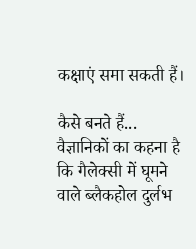कक्षाएं समा सकती हैं।

कैसे बनते हैं...
वैज्ञानिकों का कहना है कि गैलेक्सी में घूमने वाले ब्लैकहोल दुर्लभ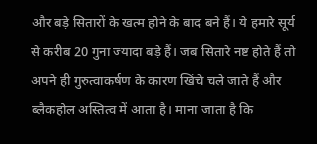और बड़े सितारों के खत्म होने के बाद बने हैं। ये हमारे सूर्य से करीब 20 गुना ज्यादा बड़े हैं। जब सितारे नष्ट होते हैं तो अपने ही गुरुत्वाकर्षण के कारण खिंचे चले जाते हैं और ब्लैकहोल अस्तित्व में आता है। माना जाता है कि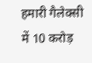हमारी गैलेक्सी में 10 करोड़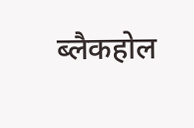ब्लैकहोल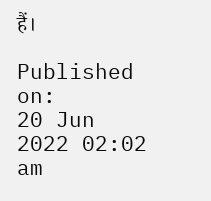हैं।

Published on:
20 Jun 2022 02:02 am